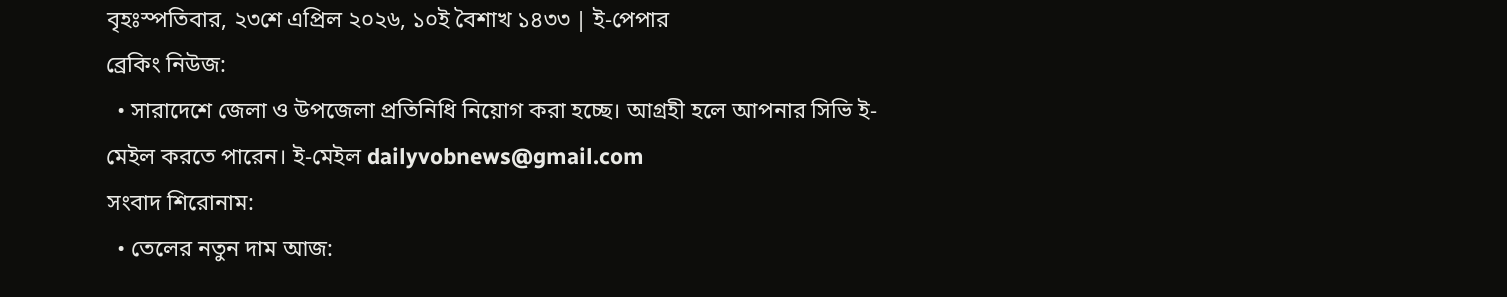বৃহঃস্পতিবার, ২৩শে এপ্রিল ২০২৬, ১০ই বৈশাখ ১৪৩৩ | ই-পেপার
ব্রেকিং নিউজ:
  • সারাদেশে জেলা ও উপজেলা প্রতিনিধি নিয়োগ করা হচ্ছে। আগ্রহী হলে আপনার সিভি ই-মেইল করতে পারেন। ই-মেইল dailyvobnews@gmail.com
সংবাদ শিরোনাম:
  • তেলের নতুন দাম আজ: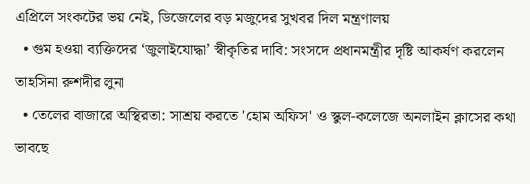এপ্রিলে সংকটের ভয় নেই, ডিজেলের বড় মজুদের সুখবর দিল মন্ত্রণালয়
  • গুম হওয়া ব্যক্তিদের ‘জুলাইযোদ্ধা’ স্বীকৃতির দাবি: সংসদে প্রধানমন্ত্রীর দৃষ্টি আকর্ষণ করলেন তাহসিনা রুশদীর লুনা
  • তেলের বাজারে অস্থিরতা: সাশ্রয় করতে 'হোম অফিস' ও স্কুল-কলেজে অনলাইন ক্লাসের কথা ভাবছে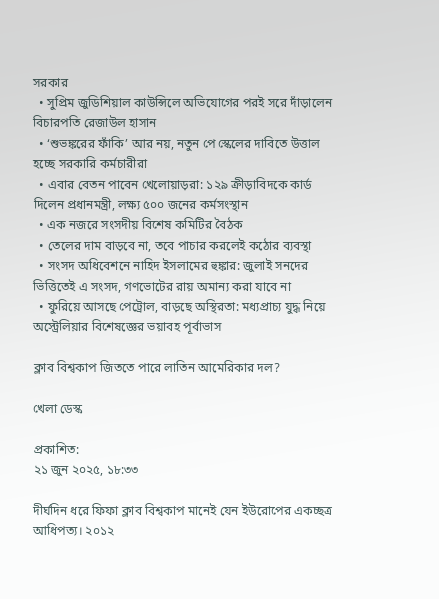সরকার
  • সুপ্রিম জুডিশিয়াল কাউন্সিলে অভিযোগের পরই সরে দাঁড়ালেন বিচারপতি রেজাউল হাসান
  • ‘শুভঙ্করের ফাঁকি’ আর নয়, নতুন পে স্কেলের দাবিতে উত্তাল হচ্ছে সরকারি কর্মচারীরা
  • এবার বেতন পাবেন খেলোয়াড়রা: ১২৯ ক্রীড়াবিদকে কার্ড দিলেন প্রধানমন্ত্রী, লক্ষ্য ৫০০ জনের কর্মসংস্থান
  • এক নজরে সংসদীয় বিশেষ কমিটির বৈঠক
  • তেলের দাম বাড়বে না, তবে পাচার করলেই কঠোর ব্যবস্থা
  • সংসদ অধিবেশনে নাহিদ ইসলামের হুঙ্কার: জুলাই সনদের ভিত্তিতেই এ সংসদ, গণভোটের রায় অমান্য করা যাবে না
  • ফুরিয়ে আসছে পেট্রোল, বাড়ছে অস্থিরতা: মধ্যপ্রাচ্য যুদ্ধ নিয়ে অস্ট্রেলিয়ার বিশেষজ্ঞের ভয়াবহ পূর্বাভাস

ক্লাব বিশ্বকাপ জিততে পারে লাতিন আমেরিকার দল?

খেলা ডেস্ক

প্রকাশিত:
২১ জুন ২০২৫, ১৮:৩৩

দীর্ঘদিন ধরে ফিফা ক্লাব বিশ্বকাপ মানেই যেন ইউরোপের একচ্ছত্র আধিপত্য। ২০১২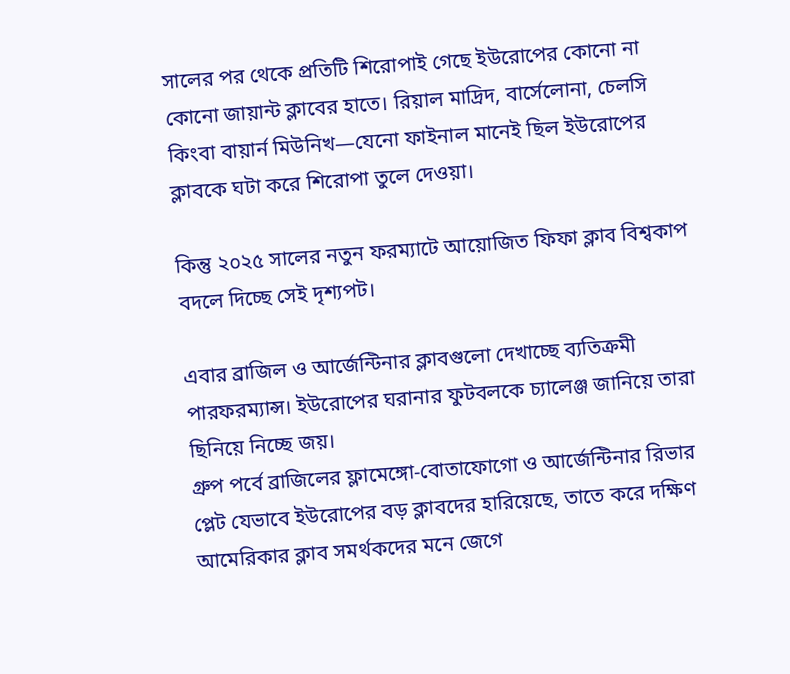সালের পর থেকে প্রতিটি শিরোপাই গেছে ইউরোপের কোনো না কোনো জায়ান্ট ক্লাবের হাতে। রিয়াল মাদ্রিদ, বার্সেলোনা, চেলসি কিংবা বায়ার্ন মিউনিখ—যেনো ফাইনাল মানেই ছিল ইউরোপের ক্লাবকে ঘটা করে শিরোপা তুলে দেওয়া।

কিন্তু ২০২৫ সালের নতুন ফরম্যাটে আয়োজিত ফিফা ক্লাব বিশ্বকাপ বদলে দিচ্ছে সেই দৃশ্যপট।

এবার ব্রাজিল ও আর্জেন্টিনার ক্লাবগুলো দেখাচ্ছে ব্যতিক্রমী পারফরম্যান্স। ইউরোপের ঘরানার ফুটবলকে চ্যালেঞ্জ জানিয়ে তারা ছিনিয়ে নিচ্ছে জয়।
গ্রুপ পর্বে ব্রাজিলের ফ্লামেঙ্গো-বোতাফোগো ও আর্জেন্টিনার রিভার প্লেট যেভাবে ইউরোপের বড় ক্লাবদের হারিয়েছে, তাতে করে দক্ষিণ আমেরিকার ক্লাব সমর্থকদের মনে জেগে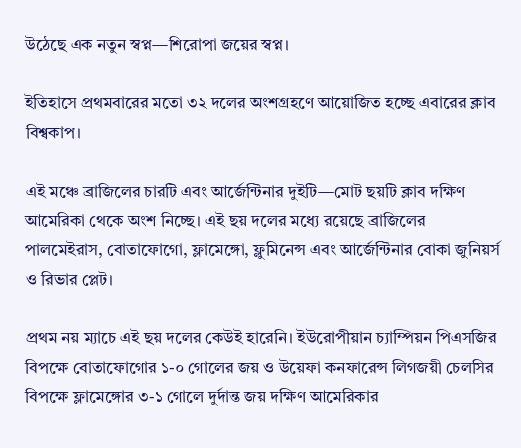উঠেছে এক নতুন স্বপ্ন—শিরোপা জয়ের স্বপ্ন।

ইতিহাসে প্রথমবারের মতো ৩২ দলের অংশগ্রহণে আয়োজিত হচ্ছে এবারের ক্লাব বিশ্বকাপ।

এই মঞ্চে ব্রাজিলের চারটি এবং আর্জেন্টিনার দুইটি—মোট ছয়টি ক্লাব দক্ষিণ আমেরিকা থেকে অংশ নিচ্ছে। এই ছয় দলের মধ্যে রয়েছে ব্রাজিলের পালমেইরাস, বোতাফোগো, ফ্লামেঙ্গো, ফ্লুমিনেন্স এবং আর্জেন্টিনার বোকা জুনিয়র্স ও রিভার প্লেট।

প্রথম নয় ম্যাচে এই ছয় দলের কেউই হারেনি। ইউরোপীয়ান চ্যাম্পিয়ন পিএসজির বিপক্ষে বোতাফোগোর ১-০ গোলের জয় ও উয়েফা কনফারেন্স লিগজয়ী চেলসির বিপক্ষে ফ্লামেঙ্গোর ৩-১ গোলে দুর্দান্ত জয় দক্ষিণ আমেরিকার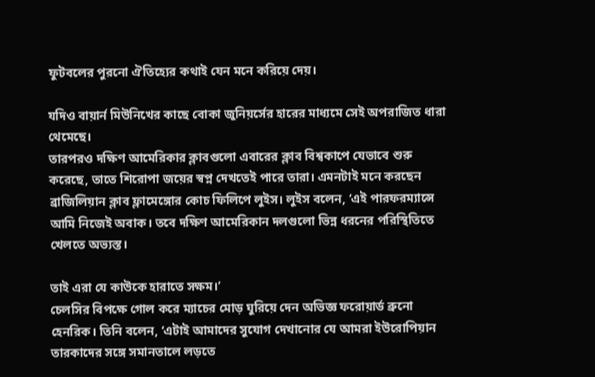ফুটবলের পুরনো ঐতিহ্যের কথাই যেন মনে করিয়ে দেয়।

যদিও বায়ার্ন মিউনিখের কাছে বোকা জুনিয়র্সের হারের মাধ্যমে সেই অপরাজিত ধারা থেমেছে।
তারপরও দক্ষিণ আমেরিকার ক্লাবগুলো এবারের ক্লাব বিশ্বকাপে যেভাবে শুরু করেছে, তাতে শিরোপা জয়ের স্বপ্ন দেখতেই পারে তারা। এমনটাই মনে করছেন ব্রাজিলিয়ান ক্লাব ফ্লামেঙ্গোর কোচ ফিলিপে লুইস। লুইস বলেন, ‘এই পারফরম্যান্সে আমি নিজেই অবাক। তবে দক্ষিণ আমেরিকান দলগুলো ভিন্ন ধরনের পরিস্থিতিতে খেলতে অভ্যস্ত।

তাই এরা যে কাউকে হারাতে সক্ষম।’
চেলসির বিপক্ষে গোল করে ম্যাচের মোড় ঘুরিয়ে দেন অভিজ্ঞ ফরোয়ার্ড ব্রুনো হেনরিক। তিনি বলেন, ‘এটাই আমাদের সুযোগ দেখানোর যে আমরা ইউরোপিয়ান তারকাদের সঙ্গে সমানতালে লড়তে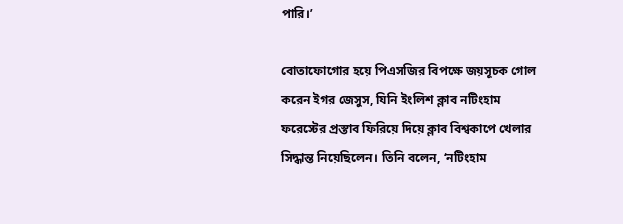পারি।’

বোতাফোগোর হয়ে পিএসজির বিপক্ষে জয়সূচক গোল করেন ইগর জেসুস, যিনি ইংলিশ ক্লাব নটিংহাম ফরেস্টের প্রস্তাব ফিরিয়ে দিয়ে ক্লাব বিশ্বকাপে খেলার সিদ্ধান্ত নিয়েছিলেন। তিনি বলেন, ‘নটিংহাম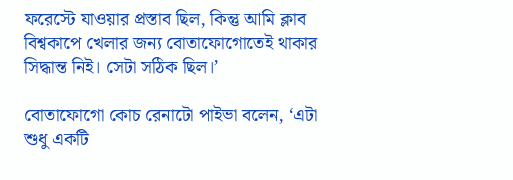ফরেস্টে যাওয়ার প্রস্তাব ছিল, কিন্তু আমি ক্লাব বিশ্বকাপে খেলার জন্য বোতাফোগোতেই থাকার সিদ্ধান্ত নিই। সেটা সঠিক ছিল।’

বোতাফোগো কোচ রেনাটো পাইভা বলেন, ‘এটা শুধু একটি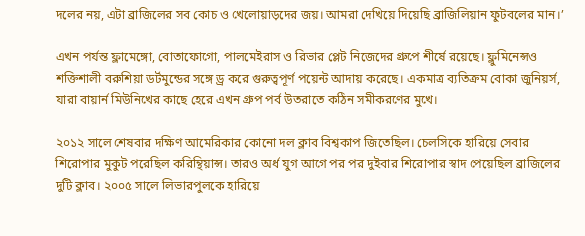দলের নয়, এটা ব্রাজিলের সব কোচ ও খেলোয়াড়দের জয়। আমরা দেখিয়ে দিয়েছি ব্রাজিলিয়ান ফুটবলের মান।’

এখন পর্যন্ত ফ্লামেঙ্গো, বোতাফোগো, পালমেইরাস ও রিভার প্লেট নিজেদের গ্রুপে শীর্ষে রয়েছে। ফ্লুমিনেন্সও শক্তিশালী বরুশিয়া ডর্টমুন্ডের সঙ্গে ড্র করে গুরুত্বপূর্ণ পয়েন্ট আদায় করেছে। একমাত্র ব্যতিক্রম বোকা জুনিয়র্স, যারা বায়ার্ন মিউনিখের কাছে হেরে এখন গ্রুপ পর্ব উতরাতে কঠিন সমীকরণের মুখে।

২০১২ সালে শেষবার দক্ষিণ আমেরিকার কোনো দল ক্লাব বিশ্বকাপ জিতেছিল। চেলসিকে হারিয়ে সেবার শিরোপার মুকুট পরেছিল করিন্থিয়ান্স। তারও অর্ধ যুগ আগে পর পর দুইবার শিরোপার স্বাদ পেয়েছিল ব্রাজিলের দুটি ক্লাব। ২০০৫ সালে লিভারপুলকে হারিয়ে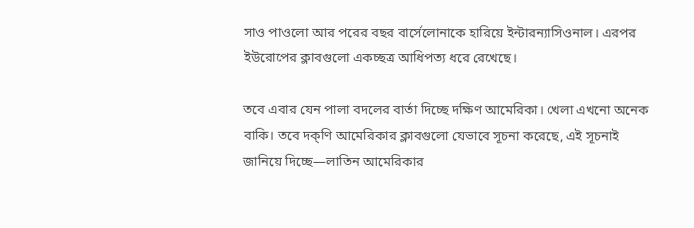সাও পাওলো আর পরের বছর বার্সেলোনাকে হারিয়ে ইন্টারন্যাসিওনাল। এরপর ইউরোপের ক্লাবগুলো একচ্ছত্র আধিপত্য ধরে রেখেছে।

তবে এবার যেন পালা বদলের বার্তা দিচ্ছে দক্ষিণ আমেরিকা। খেলা এখনো অনেক বাকি। তবে দক্ণি আমেরিকার ক্লাবগুলো যেভাবে সূচনা করেছে, এই সূচনাই জানিয়ে দিচ্ছে—লাতিন আমেরিকার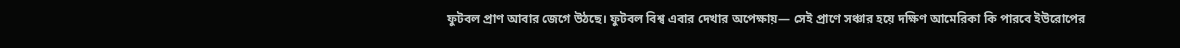ফুটবল প্রাণ আবার জেগে উঠছে। ফুটবল বিশ্ব এবার দেখার অপেক্ষায়— সেই প্রাণে সঞ্চার হয়ে দক্ষিণ আমেরিকা কি পারবে ইউরোপের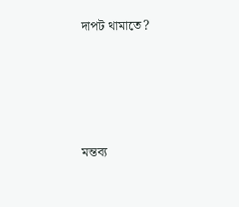দাপট থামাতে?




মন্তব্য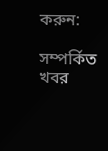করুন:

সম্পর্কিত খবর